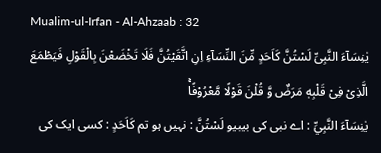Mualim-ul-Irfan - Al-Ahzaab : 32
یٰنِسَآءَ النَّبِیِّ لَسْتُنَّ كَاَحَدٍ مِّنَ النِّسَآءِ اِنِ اتَّقَیْتُنَّ فَلَا تَخْضَعْنَ بِالْقَوْلِ فَیَطْمَعَ الَّذِیْ فِیْ قَلْبِهٖ مَرَضٌ وَّ قُلْنَ قَوْلًا مَّعْرُوْفًاۚ
يٰنِسَآءَ النَّبِيِّ : اے نبی کی بیبیو لَسْتُنَّ : نہیں ہو تم كَاَحَدٍ : کسی ایک کی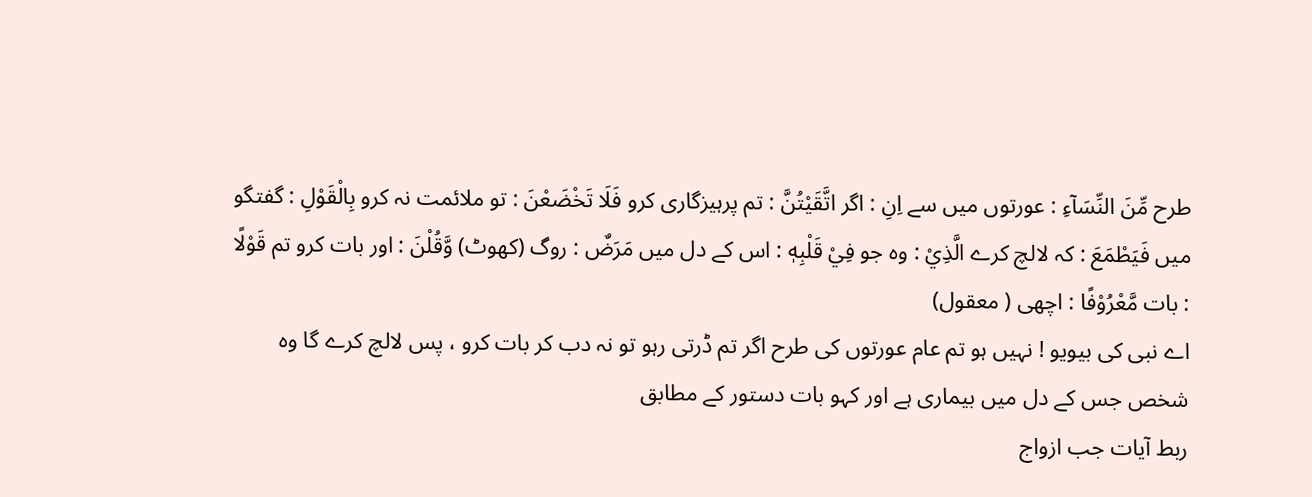طرح مِّنَ النِّسَآءِ : عورتوں میں سے اِنِ : اگر اتَّقَيْتُنَّ : تم پرہیزگاری کرو فَلَا تَخْضَعْنَ : تو ملائمت نہ کرو بِالْقَوْلِ : گفتگو میں فَيَطْمَعَ : کہ لالچ کرے الَّذِيْ : وہ جو فِيْ قَلْبِهٖ : اس کے دل میں مَرَضٌ : روگ (کھوٹ) وَّقُلْنَ : اور بات کرو تم قَوْلًا : بات مَّعْرُوْفًا : اچھی ( معقول)
اے نبی کی بیویو ! نہیں ہو تم عام عورتوں کی طرح اگر تم ڈرتی رہو تو نہ دب کر بات کرو ، پس لالچ کرے گا وہ شخص جس کے دل میں بیماری ہے اور کہو بات دستور کے مطابق
ربط آیات جب ازواج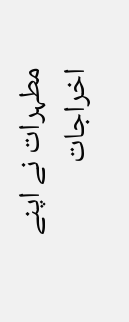مطہرات نے اپنے اخراجات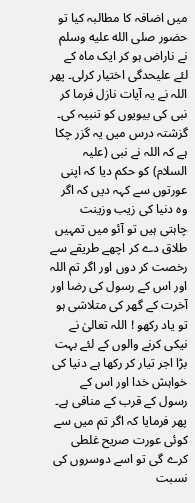میں اضافہ کا مطالبہ کیا تو حضور صلى الله عليه وسلم نے ناراض ہو کر ایک ماہ کے لئے علیحدگی اختیار کرلی۔ پھر اللہ نے یہ آیات نازل فرما کر نبی کی بیویوں کو تنبیہ کی۔ گزشتہ درس میں یہ گزر چکا ہے کہ اللہ نے نبی (علیہ السلام) کو حکم دیا کہ اپنی عورتوں سے کہہ دیں کہ اگر وہ دنیا کی زیب وزینت چاہتی ہیں تو آئو میں تمہیں طلاق دے کر اچھے طریقے سے رخصت کر دوں اور اگر تم اللہ اور اس کے رسول کی رضا اور آخرت کے گھر کی متلاشی ہو تو یاد رکھو ! اللہ تعالیٰ نے نیکی کرنے والوں کے لئے بہت بڑا اجر تیار کر رکھا ہے دنیا کی خواہش خدا اور اس کے رسول کے قرب کے منافی ہے۔ پھر فرمایا کہ اگر تم میں سے کوئی عورت صریح غلطی کرے گی تو اسے دوسروں کی نسبت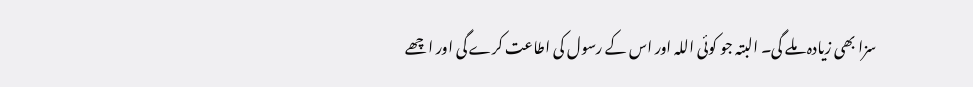سزا بھی زیادہ ملے گی۔ البتہ جو کوئی اللہ اور اس کے رسول کی اطاعت کرے گی اور اچھے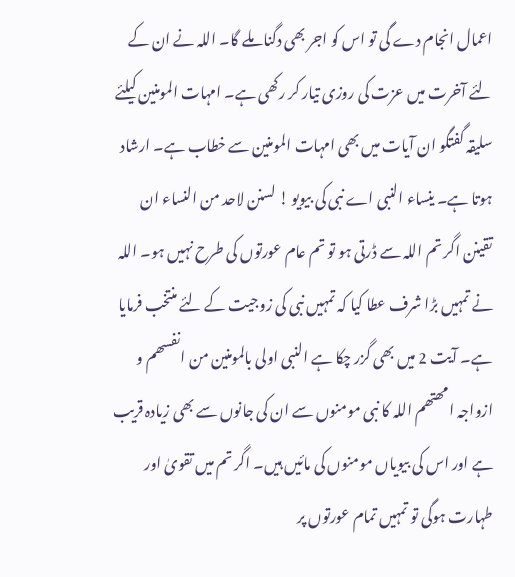اعمال انجام دے گی تو اس کو اجر بھی دگنا ملے گا۔ اللہ نے ان کے لئے آخرت میں عزت کی روزی تیار کر رکھی ہے۔ امہات المومنین کیلئے سلیقہ گفتگو ان آیات میں بھی امہات المومنین سے خطاب ہے۔ ارشاد ہوتا ہے۔ ینساء النبی اے نبی کی بیویو ! لسنن لاحد من النساء ان تقینن اگر تم اللہ سے ڈرتی ہو تو تم عام عورتوں کی طرح نہیں ہو۔ اللہ نے تمہیں بڑا شرف عطا کیا کہ تمہیں نبی کی زوجیت کے لئے منتخب فرمایا ہے۔ آیت 2 میں بھی گزر چکا ہے النبی اولی بالمومنین من انفسھم و ازواجہ امھتھم اللہ کا نبی مومنوں سے ان کی جانوں سے بھی زیادہ قریب ہے اور اس کی بیویاں مومنوں کی مائیں ہیں۔ اگر تم میں تقویٰ اور طہارت ہوگی تو تمہیں تمام عورتوں پر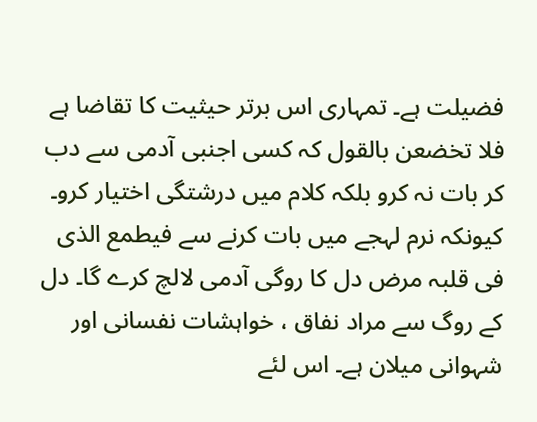فضیلت ہے۔ تمہاری اس برتر حیثیت کا تقاضا ہے فلا تخضعن بالقول کہ کسی اجنبی آدمی سے دب کر بات نہ کرو بلکہ کلام میں درشتگی اختیار کرو۔ کیونکہ نرم لہجے میں بات کرنے سے فیطمع الذی فی قلبہ مرض دل کا روگی آدمی لالچ کرے گا۔ دل کے روگ سے مراد نفاق ، خواہشات نفسانی اور شہوانی میلان ہے۔ اس لئے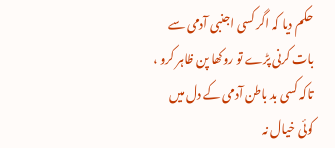حکم دیا کہ اگر کسی اجنبی آدمی سے بات کرنی پڑے تو روکھا پن ظاہر کرو ، تاکہ کسی بد باطن آدمی کے دل میں کوئی خیال نہ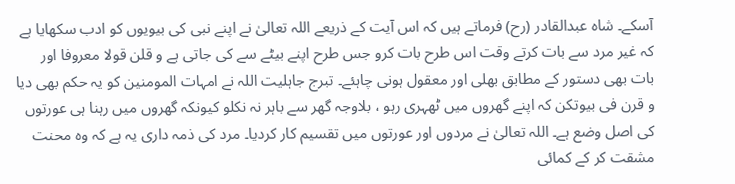آسکے۔ شاہ عبدالقادر (رح) فرماتے ہیں کہ اس آیت کے ذریعے اللہ تعالیٰ نے اپنے نبی کی بیویوں کو ادب سکھایا ہے کہ غیر مرد سے بات کرتے وقت اس طرح بات کرو جس طرح اپنے بیٹے سے کی جاتی ہے و قلن قولا معروفا اور بات بھی دستور کے مطابق بھلی اور معقول ہونی چاہئے۔ تبرج جاہلیت اللہ نے امہات المومنین کو یہ حکم بھی دیا و قرن فی بیوتکن کہ اپنے گھروں میں ٹھہری رہو ، بلاوجہ گھر سے باہر نہ نکلو کیونکہ گھروں میں رہنا ہی عورتوں کی اصل وضع ہے۔ اللہ تعالیٰ نے مردوں اور عورتوں میں تقسیم کار کردیا۔ مرد کی ذمہ داری یہ ہے کہ وہ محنت مشقت کر کے کمائی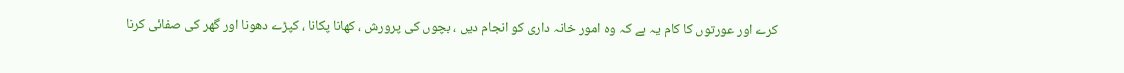کرے اور عورتوں کا کام یہ ہے کہ وہ امور خانہ داری کو انجام دیں ، بچوں کی پرورش ، کھانا پکانا ، کپڑے دھونا اور گھر کی صفائی کرنا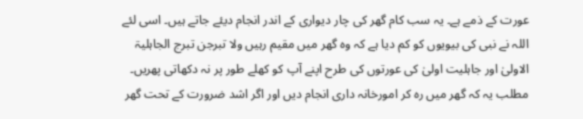عورت کے ذمے ہے۔ یہ سب کام گھر کی چار دیواری کے اندر انجام دیئے جاتے ہیں۔ اسی لئے اللہ نے نبی کی بیویوں کو کم دیا ہے کہ وہ گھر میں مقیم رہیں ولا تبرجن تبرج الجاہلیۃ الاولیٰ اور جاہلیت اولیٰ کی عورتوں کی طرح اپنے آپ کو کھلے طور پر نہ دکھاتی پھریں۔ مطلب یہ کہ گھر میں رہ کر امورخانہ داری انجام دیں اور اگر اشد ضرورت کے تحت گھر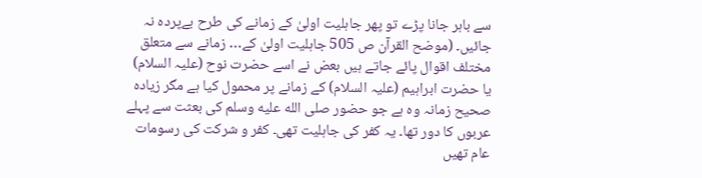سے باہر جانا پڑے تو پھر جاہلیت اولیٰ کے زمانے کی طرح بےپردہ نہ جائیں۔ (موضح القرآن ص 505 جاہلیت اولیٰ کے… زمانے سے متعلق مختلف اقوال پائے جاتے ہیں بعض نے اسے حضرت نوح (علیہ السلام) یا حضرت ابراہیم (علیہ السلام) کے زمانے پر محمول کیا ہے مگر زیادہ صحیح زمانہ وہ ہے جو حضور صلى الله عليه وسلم کی بعثت سے پہلے عربوں کا دور تھا۔ یہ کفر کی جاہلیت تھی۔ کفر و شرکت کی رسومات عام تھیں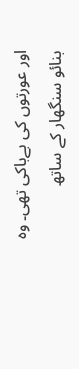اور عورتوں کی بےباکی تھی۔ وہ بنائو سنگھار کے ساتھ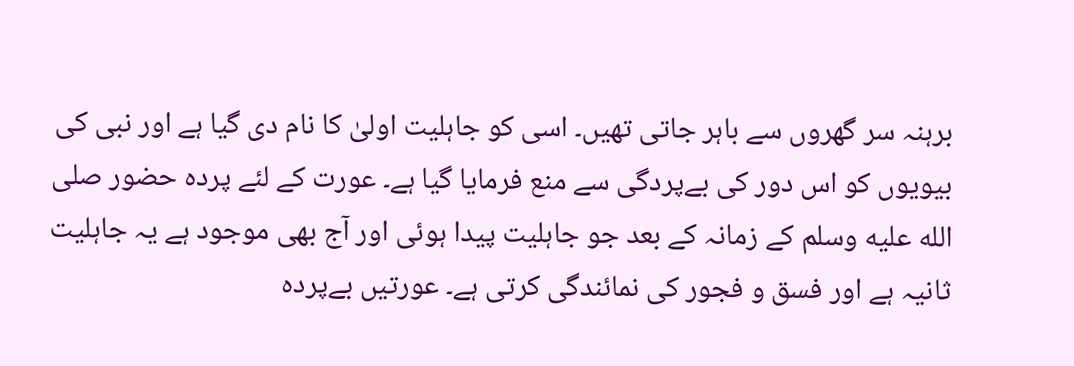برہنہ سر گھروں سے باہر جاتی تھیں۔ اسی کو جاہلیت اولیٰ کا نام دی گیا ہے اور نبی کی بیویوں کو اس دور کی بےپردگی سے منع فرمایا گیا ہے۔ عورت کے لئے پردہ حضور صلى الله عليه وسلم کے زمانہ کے بعد جو جاہلیت پیدا ہوئی اور آج بھی موجود ہے یہ جاہلیت ثانیہ ہے اور فسق و فجور کی نمائندگی کرتی ہے۔ عورتیں بےپردہ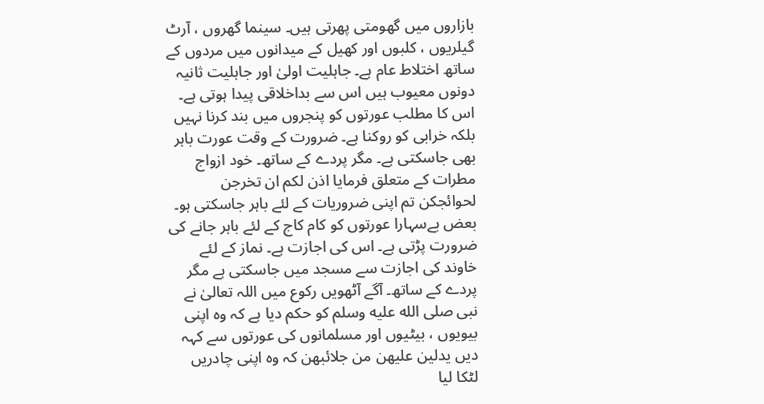بازاروں میں گھومتی پھرتی ہیں۔ سینما گھروں ، آرٹ گیلریوں ، کلبوں اور کھیل کے میدانوں میں مردوں کے ساتھ اختلاط عام ہے۔ جاہلیت اولیٰ اور جاہلیت ثانیہ دونوں معیوب ہیں اس سے بداخلاقی پیدا ہوتی ہے۔ اس کا مطلب عورتوں کو پنجروں میں بند کرنا نہیں بلکہ خرابی کو روکنا ہے۔ ضرورت کے وقت عورت باہر بھی جاسکتی ہے۔ مگر پردے کے ساتھ۔ خود ازواج مطرات کے متعلق فرمایا اذن لکم ان تخرجن لحوائجکن تم اپنی ضروریات کے لئے باہر جاسکتی ہو۔ بعض بےسہارا عورتوں کو کام کاج کے لئے باہر جانے کی ضرورت پڑتی ہے۔ اس کی اجازت ہے۔ نماز کے لئے خاوند کی اجازت سے مسجد میں جاسکتی ہے مگر پردے کے ساتھ۔ آگے آٹھویں رکوع میں اللہ تعالیٰ نے نبی صلى الله عليه وسلم کو حکم دیا ہے کہ وہ اپنی بیویوں ، بیٹیوں اور مسلمانوں کی عورتوں سے کہہ دیں یدلین علیھن من جلائبھن کہ وہ اپنی چادریں لٹکا لیا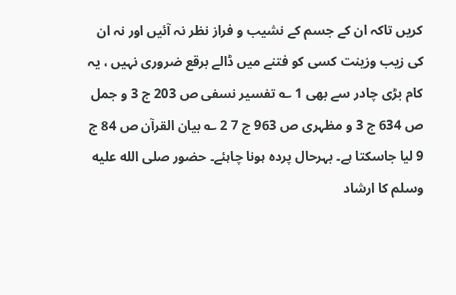کریں تاکہ ان کے جسم کے نشیب و فراز نظر نہ آئیں اور نہ ان کی زیب وزینت کسی کو فتنے میں ڈالے برقع ضروری نہیں ، یہ کام بڑی چادر سے بھی 1 ؎ تفسیر نسفی ص 203 ج 3 و جمل ص 634 ج 3 و مظہری ص 963 ج 7 2 ؎ بیان القرآن ص 84 ج 9 لیا جاسکتا ہے۔ بہرحال پردہ ہونا چاہئے۔ حضور صلى الله عليه وسلم کا ارشاد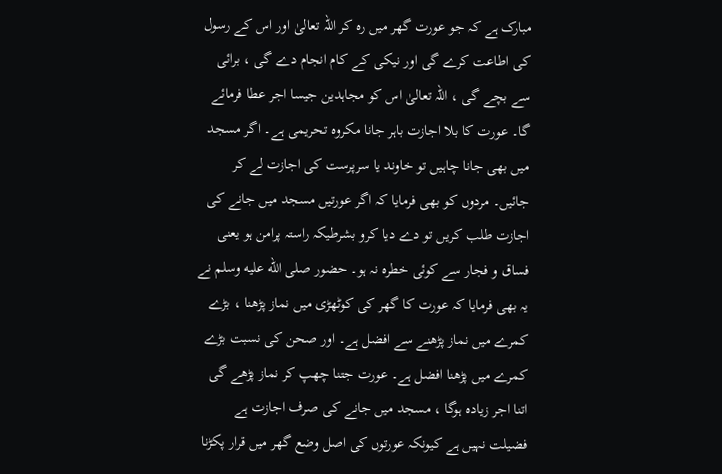مبارک ہے کہ جو عورت گھر میں رہ کر اللہ تعالیٰ اور اس کے رسول کی اطاعت کرے گی اور نیکی کے کام انجام دے گی ، برائی سے بچے گی ، اللہ تعالیٰ اس کو مجاہدین جیسا اجر عطا فرمائے گا۔ عورت کا بلا اجازت باہر جانا مکروہ تحریمی ہے۔ اگر مسجد میں بھی جانا چاہیں تو خاوند یا سرپرست کی اجازت لے کر جائیں۔ مردوں کو بھی فرمایا کہ اگر عورتیں مسجد میں جانے کی اجازت طلب کریں تو دے دیا کرو بشرطیکہ راستہ پرامن ہو یعنی فساق و فجار سے کوئی خطرہ نہ ہو۔ حضور صلى الله عليه وسلم نے یہ بھی فرمایا کہ عورت کا گھر کی کوٹھڑی میں نماز پڑھنا ، بڑے کمرے میں نماز پڑھنے سے افضل ہے۔ اور صحن کی نسبت بڑے کمرے میں پڑھنا افضل ہے۔ عورت جتنا چھپ کر نماز پڑھے گی اتنا اجر زیادہ ہوگا ، مسجد میں جانے کی صرف اجازت ہے فضیلت نہیں ہے کیونکہ عورتوں کی اصل وضع گھر میں قرار پکڑنا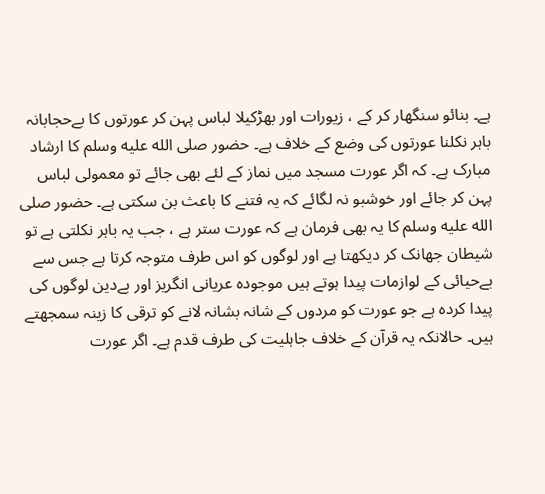ہے۔ بنائو سنگھار کر کے ، زیورات اور بھڑکیلا لباس پہن کر عورتوں کا بےحجابانہ باہر نکلنا عورتوں کی وضع کے خلاف ہے۔ حضور صلى الله عليه وسلم کا ارشاد مبارک ہے۔ کہ اگر عورت مسجد میں نماز کے لئے بھی جائے تو معمولی لباس پہن کر جائے اور خوشبو نہ لگائے کہ یہ فتنے کا باعث بن سکتی ہے۔ حضور صلى الله عليه وسلم کا یہ بھی فرمان ہے کہ عورت ستر ہے ، جب یہ باہر نکلتی ہے تو شیطان جھانک کر دیکھتا ہے اور لوگوں کو اس طرف متوجہ کرتا ہے جس سے بےحیائی کے لوازمات پیدا ہوتے ہیں موجودہ عریانی انگریز اور بےدین لوگوں کی پیدا کردہ ہے جو عورت کو مردوں کے شانہ بشانہ لانے کو ترقی کا زینہ سمجھتے ہیں۔ حالانکہ یہ قرآن کے خلاف جاہلیت کی طرف قدم ہے۔ اگر عورت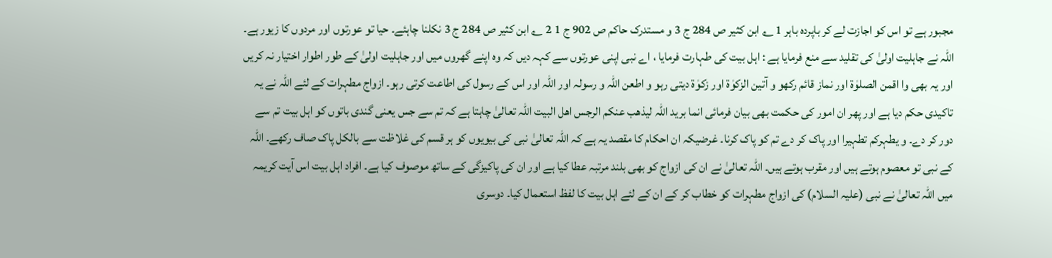مجبور ہے تو اس کو اجازت لے کر باپردہ باہر 1 ؎ ابن کثیر ص 284 ج 3 و مستدرک حاکم ص 902 ج 1 2 ؎ ابن کثیر ص 284 ج 3 نکلنا چاہئے۔ حیا تو عورتوں اور مردوں کا زیور ہے۔ اللہ نے جاہلیت اولیٰ کی تقلید سے منع فرمایا ہے : اہل بیت کی طہارت فرمایا ، اے نبی اپنی عورتوں سے کہہ دیں کہ وہ اپنے گھروں میں اور جاہلیت اولیٰ کے طور اطوار اختیار نہ کریں اور یہ بھی وا اقمن الصلوٰۃ اور نماز قائم رکھو و آتین الزکوٰۃ اور زکوٰۃ دیتی رہو و اطعن اللہ و رسولہ اور اللہ اور اس کے رسول کی اطاعت کرتی رہو۔ ازواج مطہرات کے لئے اللہ نے یہ تاکیدی حکم دیا ہے اور پھر ان امور کی حکمت بھی بیان فرمائی انما برید اللہ لیذھب عنکم الرجس اھل البیت اللہ تعالیٰ چاہتا ہے کہ تم سے جس یعنی گندی باتوں کو اہل بیت تم سے دور کر دے۔ و یطہرکم تطہیرا اور پاک کر دے تم کو پاک کرنا۔ غرضیکہ ان احکام کا مقصد یہ ہے کہ اللہ تعالیٰ نبی کی بیویوں کو ہر قسم کی غلاظت سے بالکل پاک صاف رکھے۔ اللہ کے نبی تو معصوم ہوتے ہیں اور مقرب ہوتے ہیں۔ اللہ تعالیٰ نے ان کی ازواج کو بھی بلند مرتبہ عطا کیا ہے اور ان کی پاکیزگی کے ساتھ موصوف کیا ہے۔ افراد اہل بیت اس آیت کریمہ میں اللہ تعالیٰ نے نبی (علیہ السلام) کی ازواج مطہرات کو خطاب کر کے ان کے لئے اہل بیت کا لفظ استعمال کیا۔ دوسری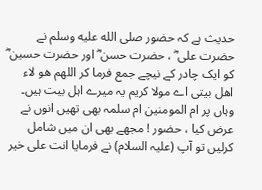حدیث ہے کہ حضور صلى الله عليه وسلم نے حضرت علی ؓ ، حضرت حسن ؓ اور حضرت حسین ؓ کو ایک چادر کے نیچے جمع فرما کر اللھم ھو لاء اھل بیتی اے مولا کریم یہ میرے اہل بیت ہیں۔ وہاں پر ام المومنین ام سلمہ بھی تھیں انوں نے عرض کیا ، حضور ! مجھے بھی ان میں شامل کرلیں تو آپ (علیہ السلام) نے فرمایا انت علی خیر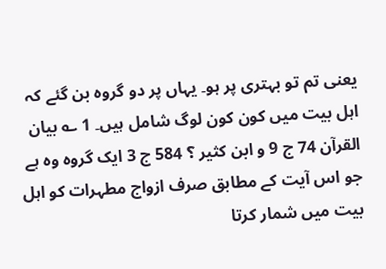یعنی تم تو بہتری پر ہو۔ یہاں پر دو گروہ بن گئے کہ اہل بیت میں کون کون لوگ شامل ہیں۔ 1 ؎ بیان القرآن 74 ج 9 و ابن کثیر ؟ 584 ج 3 ایک گروہ وہ ہے جو اس آیت کے مطابق صرف ازواج مطہرات کو اہل بیت میں شمار کرتا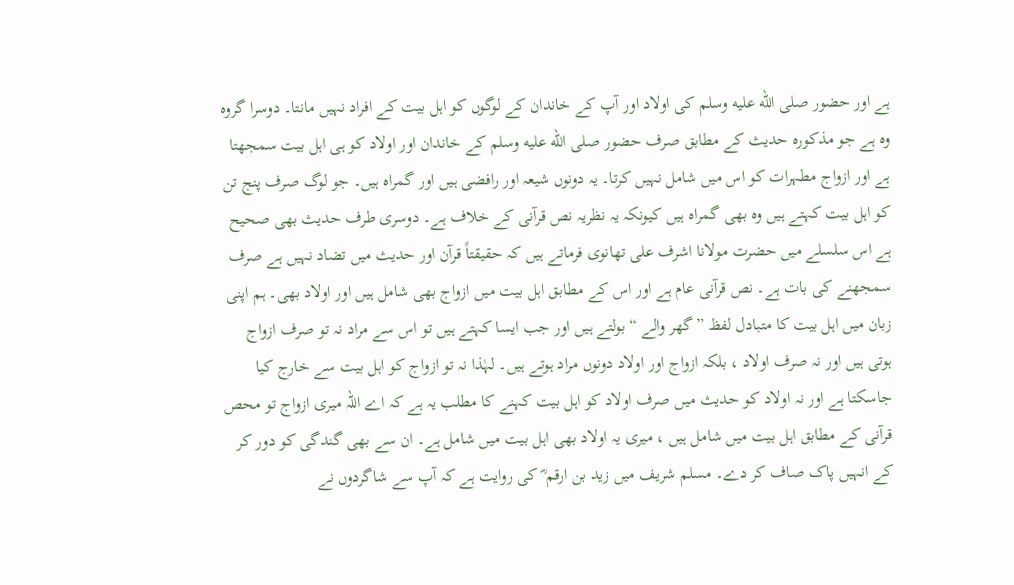ہے اور حضور صلى الله عليه وسلم کی اولاد اور آپ کے خاندان کے لوگوں کو اہل بیت کے افراد نہیں مانتا۔ دوسرا گروہ وہ ہے جو مذکورہ حدیث کے مطابق صرف حضور صلى الله عليه وسلم کے خاندان اور اولاد کو ہی اہل بیت سمجھتا ہے اور ازواج مطہرات کو اس میں شامل نہیں کرتا۔ یہ دونوں شیعہ اور رافضی ہیں اور گمراہ ہیں۔ جو لوگ صرف پنج تن کو اہل بیت کہتے ہیں وہ بھی گمراہ ہیں کیونکہ یہ نظریہ نص قرآنی کے خلاف ہے۔ دوسری طرف حدیث بھی صحیح ہے اس سلسلے میں حضرت مولانا اشرف علی تھانوی فرماتے ہیں کہ حقیقتاً قرآن اور حدیث میں تضاد نہیں ہے صرف سمجھنے کی بات ہے۔ نص قرآنی عام ہے اور اس کے مطابق اہل بیت میں ازواج بھی شامل ہیں اور اولاد بھی۔ ہم اپنی زبان میں اہل بیت کا متبادل لفظ ” گھر والے “ بولتے ہیں اور جب ایسا کہتے ہیں تو اس سے مراد نہ تو صرف ازواج ہوتی ہیں اور نہ صرف اولاد ، بلکہ ازواج اور اولاد دونوں مراد ہوتے ہیں۔ لہٰذا نہ تو ازواج کو اہل بیت سے خارج کیا جاسکتا ہے اور نہ اولاد کو حدیث میں صرف اولاد کو اہل بیت کہنے کا مطلب یہ ہے کہ اے اللہ میری ازواج تو محص قرآنی کے مطابق اہل بیت میں شامل ہیں ، میری یہ اولاد بھی اہل بیت میں شامل ہے۔ ان سے بھی گندگی کو دور کر کے انہیں پاک صاف کر دے۔ مسلم شریف میں زید بن ارقم ؓ کی روایت ہے کہ آپ سے شاگردوں نے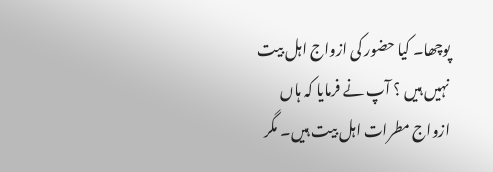پوچھا۔ کیا حضور کی ازواج اہل بیت نہیں ہیں ؟ آپ نے فرمایا کہ ہاں ازواج مطرات اہل بیت ہیں۔ مگر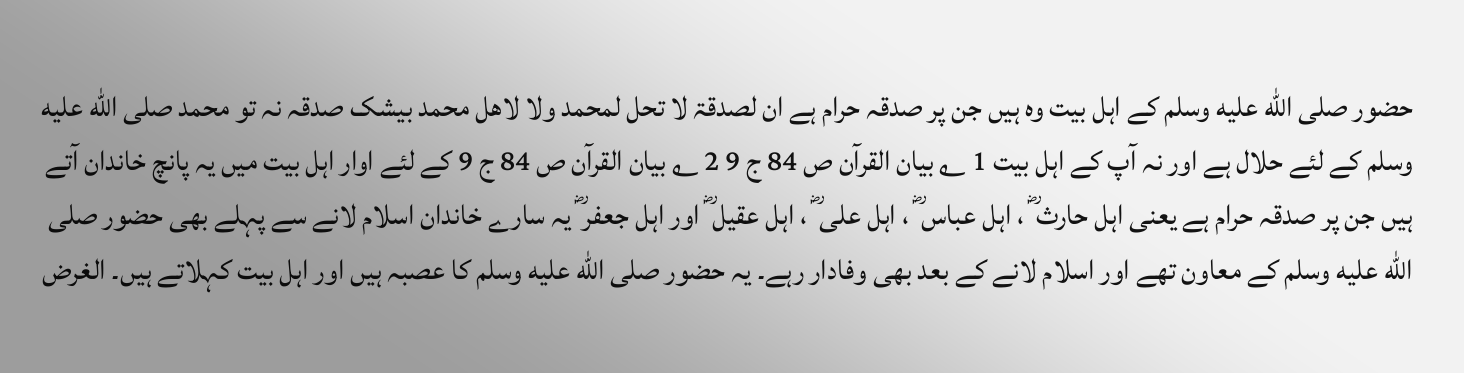حضور صلى الله عليه وسلم کے اہل بیت وہ ہیں جن پر صدقہ حرام ہے ان لصدقۃ لا تحل لمحمد ولا لاھل محمد بیشک صدقہ نہ تو محمد صلى الله عليه وسلم کے لئے حلال ہے اور نہ آپ کے اہل بیت 1 ؎ بیان القرآن ص 84 ج 9 2 ؎ بیان القرآن ص 84 ج 9 کے لئے اوار اہل بیت میں یہ پانچ خاندان آتے ہیں جن پر صدقہ حرام ہے یعنی اہل حارث ؓ ، اہل عباس ؓ ، اہل علی ؓ ، اہل عقیل ؓ اور اہل جعفر ؓ یہ سارے خاندان اسلام لانے سے پہلے بھی حضور صلى الله عليه وسلم کے معاون تھے اور اسلام لانے کے بعد بھی وفادار رہے۔ یہ حضور صلى الله عليه وسلم کا عصبہ ہیں اور اہل بیت کہلاتے ہیں۔ الغرض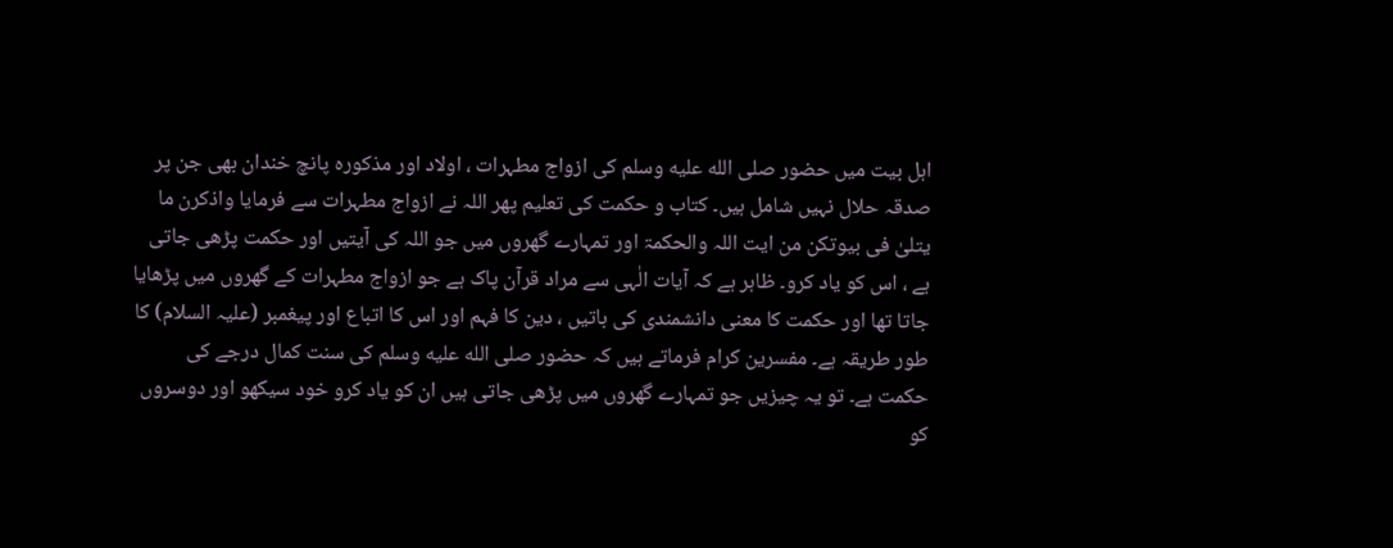اہل بیت میں حضور صلى الله عليه وسلم کی ازواج مطہرات ، اولاد اور مذکورہ پانچ خندان بھی جن پر صدقہ حلال نہیں شامل ہیں۔ کتاب و حکمت کی تعلیم پھر اللہ نے ازواج مطہرات سے فرمایا واذکرن ما یتلیٰ فی بیوتکن من ایت اللہ والحکمۃ اور تمہارے گھروں میں جو اللہ کی آیتیں اور حکمت پڑھی جاتی ہے ، اس کو یاد کرو۔ ظاہر ہے کہ آیات الٰہی سے مراد قرآن پاک ہے جو ازواج مطہرات کے گھروں میں پڑھایا جاتا تھا اور حکمت کا معنی دانشمندی کی باتیں ، دین کا فہم اور اس کا اتباع اور پیغمبر (علیہ السلام) کا طور طریقہ ہے۔ مفسرین کرام فرماتے ہیں کہ حضور صلى الله عليه وسلم کی سنت کمال درجے کی حکمت ہے۔ تو یہ چیزیں جو تمہارے گھروں میں پڑھی جاتی ہیں ان کو یاد کرو خود سیکھو اور دوسروں کو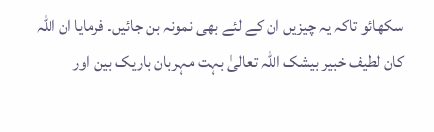سکھائو تاکہ یہ چیزیں ان کے لئے بھی نمونہ بن جائیں۔ فرمایا ان اللہ کان لطیف خبیر بیشک اللہ تعالیٰ بہت مہربان باریک بین اور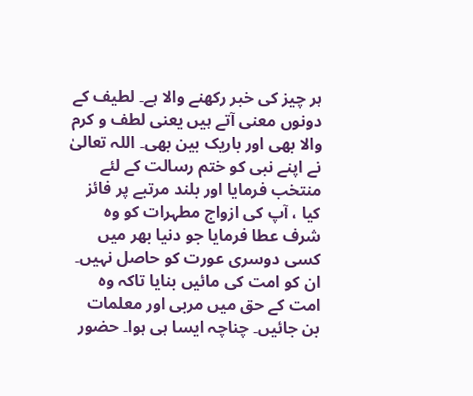ہر چیز کی خبر رکھنے والا ہے۔ لطیف کے دونوں معنی آتے ہیں یعنی لطف و کرم والا بھی اور باریک بین بھی۔ اللہ تعالیٰ نے اپنے نبی کو ختم رسالت کے لئے منتخب فرمایا اور بلند مرتبے پر فائز کیا ، آپ کی ازواج مطہرات کو وہ شرف عطا فرمایا جو دنیا بھر میں کسی دوسری عورت کو حاصل نہیں۔ ان کو امت کی مائیں بنایا تاکہ وہ امت کے حق میں مربی اور معلمات بن جائیں۔ چناچہ ایسا ہی ہوا۔ حضور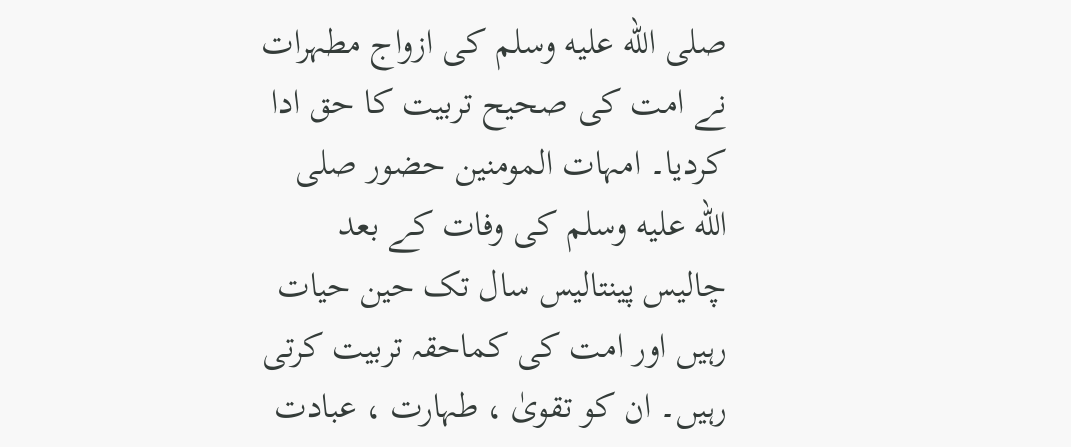صلى الله عليه وسلم کی ازواج مطہرات نے امت کی صحیح تربیت کا حق ادا کردیا۔ امہات المومنین حضور صلى الله عليه وسلم کی وفات کے بعد چالیس پینتالیس سال تک حین حیات رہیں اور امت کی کماحقہ تربیت کرتی رہیں۔ ان کو تقویٰ ، طہارت ، عبادت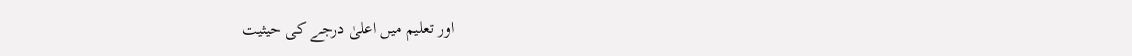اور تعلیم میں اعلیٰ درجے کی حیثیت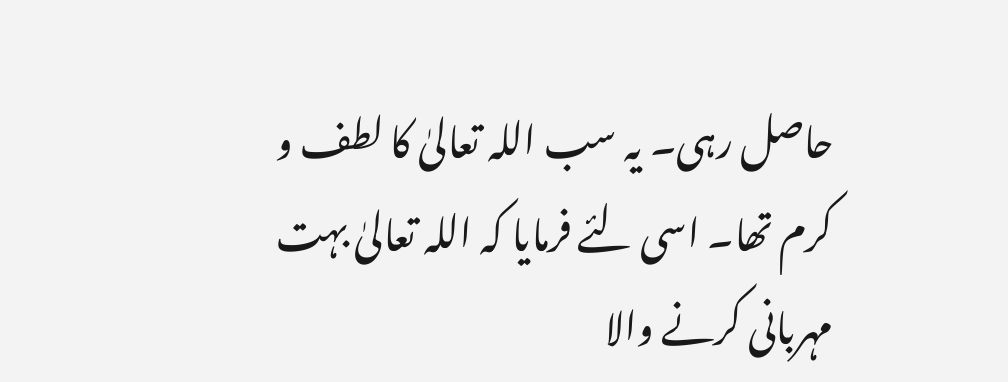حاصل رہی۔ یہ سب اللہ تعالیٰ کا لطف و کرم تھا۔ اسی لئے فرمایا کہ اللہ تعالیٰ بہت مہربانی کرنے والا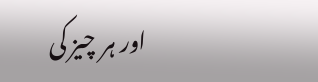اور ہر چیز کی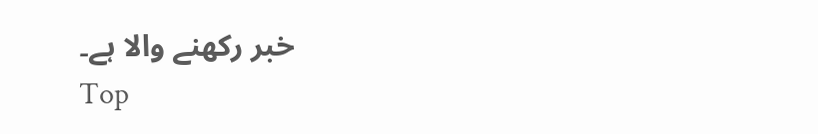خبر رکھنے والا ہے۔
Top